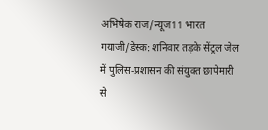अभिषेक राज/न्यूज11 भारत
गयाजी/डेस्क: शनिवार तड़के सेंट्रल जेल में पुलिस-प्रशासन की संयुक्त छापेमारी से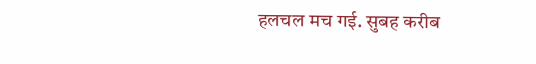हलचल मच गई. सुबह करीब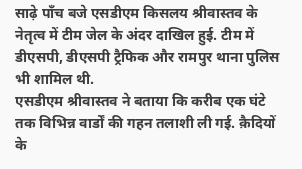साढ़े पाँच बजे एसडीएम किसलय श्रीवास्तव के नेतृत्व में टीम जेल के अंदर दाखिल हुई. टीम में डीएसपी, डीएसपी ट्रैफिक और रामपुर थाना पुलिस भी शामिल थी.
एसडीएम श्रीवास्तव ने बताया कि करीब एक घंटे तक विभिन्न वार्डों की गहन तलाशी ली गई. क़ैदियों के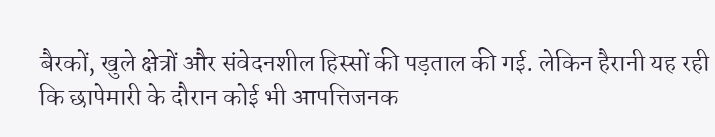बैरकों, खुले क्षेत्रों और संवेदनशील हिस्सों की पड़ताल की गई. लेकिन हैरानी यह रही कि छापेमारी के दौरान कोई भी आपत्तिजनक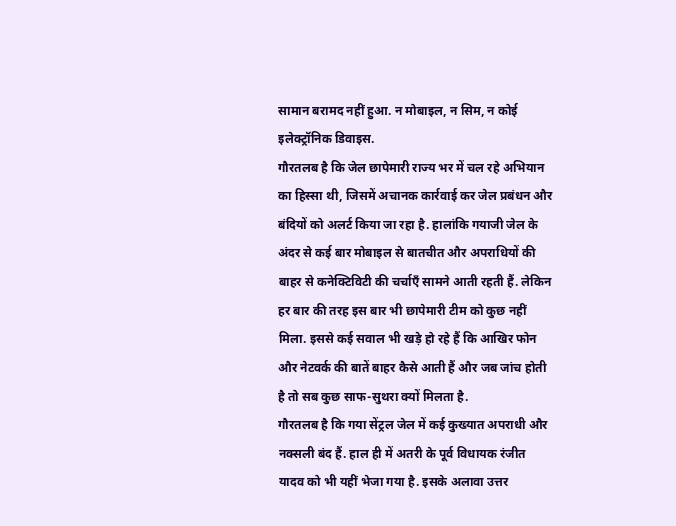सामान बरामद नहीं हुआ. न मोबाइल, न सिम, न कोई इलेक्ट्रॉनिक डिवाइस.
गौरतलब है कि जेल छापेमारी राज्य भर में चल रहे अभियान का हिस्सा थी, जिसमें अचानक कार्रवाई कर जेल प्रबंधन और बंदियों को अलर्ट किया जा रहा है. हालांकि गयाजी जेल के अंदर से कई बार मोबाइल से बातचीत और अपराधियों की बाहर से कनेक्टिविटी की चर्चाएँ सामने आती रहती हैं. लेकिन हर बार की तरह इस बार भी छापेमारी टीम को कुछ नहीं मिला. इससे कई सवाल भी खड़े हो रहे हैं कि आखिर फोन और नेटवर्क की बातें बाहर कैसे आती हैं और जब जांच होती है तो सब कुछ साफ-सुथरा क्यों मिलता है.
गौरतलब है कि गया सेंट्रल जेल में कई कुख्यात अपराधी और नक्सली बंद हैं. हाल ही में अतरी के पूर्व विधायक रंजीत यादव को भी यहीं भेजा गया है. इसके अलावा उत्तर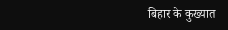बिहार के कुख्यात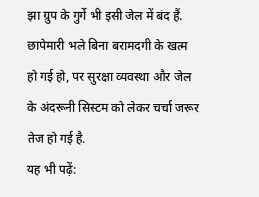झा ग्रुप के गुर्गे भी इसी जेल में बंद हैं.
छापेमारी भले बिना बरामदगी के खत्म हो गई हो, पर सुरक्षा व्यवस्था और जेल के अंदरूनी सिस्टम को लेकर चर्चा जरूर तेज हो गई है.
यह भी पढ़ें: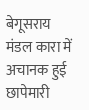बेगूसराय मंडल कारा में अचानक हुई छापेमारी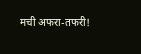मची अफरा-तफरी!